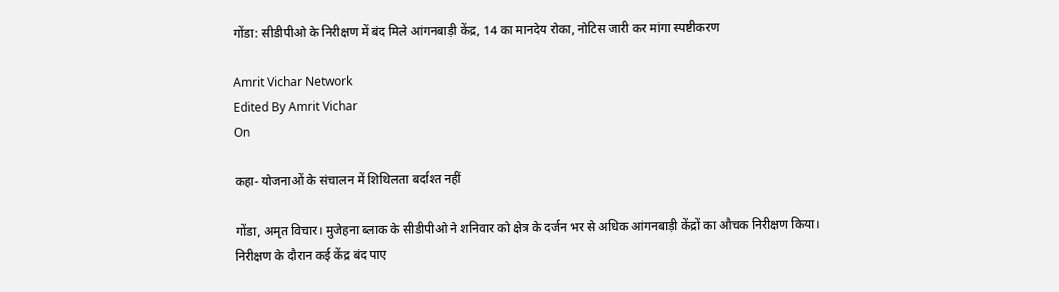गोंडा: सीडीपीओ के निरीक्षण में बंद मिले आंगनबाड़ी केंद्र, 14 का मानदेय रोका, नोटिस जारी कर मांगा स्पष्टीकरण

Amrit Vichar Network
Edited By Amrit Vichar
On

कहा- योजनाओं के संचालन में शिथिलता बर्दाश्त नहीं

गोंडा, अमृत विचार। मुजेहना ब्लाक के सीडीपीओ ने शनिवार को क्षेत्र के दर्जन भर से अधिक आंगनबाड़ी केंद्रों का औचक निरीक्षण किया। निरीक्षण के दौरान कई केंद्र बंद पाए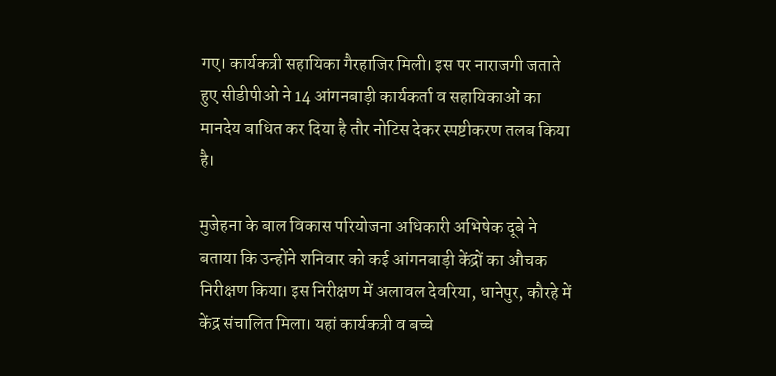गए‌। कार्यकत्री सहायिका गैरहाजिर मिली। इस पर नाराजगी जताते हुए सीडीपीओ ने 14 आंगनबाड़ी कार्यकर्ता व सहायिकाओं का मानदेय बाधित कर दिया है तौर नोटिस देकर स्पष्टीकरण तलब किया है।

मुजेहना के बाल विकास परियोजना अधिकारी अभिषेक दूबे ने बताया कि उन्होंने शनिवार को कई आंगनबाड़ी केंद्रों का औचक निरीक्षण किया। इस निरीक्षण में अलावल देवरिया, धानेपुर, कौरहे में केंद्र संचालित मिला। यहां कार्यकत्री व बच्चे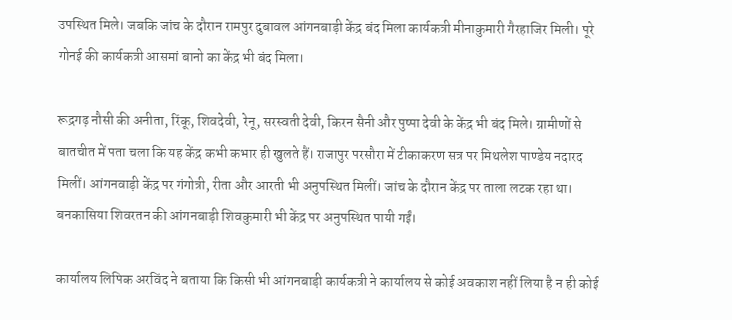उपस्थित मिले। जबकि जांच के दौरान रामपुर दुबावल आंगनबाड़ी केंद्र बंद मिला‌ कार्यकत्री मीनाकुमारी गैरहाजिर मिली। पूरे गोनई की कार्यकत्री आसमां बानो का केंद्र भी बंद मिला।

रूद्रगढ़ नौसी की अनीता, रिंकू, शिवदेवी, रेनू, सरस्वती देवी, किरन सैनी और पुष्पा देवी के केंद्र भी बंद मिले। ग्रामीणों से बातचीत में पता चला कि यह केंद्र कभी कभार ही खुलते हैं। राजापुर परसौरा में टीकाकरण सत्र पर मिथलेश पाण्डेय नदारद मिलीं। आंगनवाड़ी केंद्र पर गंगोत्री, रीता और आरती भी अनुपस्थित मिलीं। जांच के दौरान केंद्र पर ताला लटक रहा था। बनकासिया शिवरतन की आंगनबाड़ी शिवकुमारी भी केंद्र पर अनुपस्थित पायी गईं।

कार्यालय लिपिक अरविंद ने बताया कि किसी भी आंगनबाड़ी कार्यकत्री ने कार्यालय से कोई अवकाश नहीं लिया है न ही कोई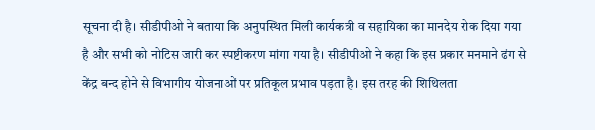सूचना दी है। सीडीपीओ ने बताया कि अनुपस्थित मिली कार्यकत्री व सहायिका का मानदेय रोक दिया गया है और सभी को नोटिस जारी कर स्पष्टीकरण मांगा गया है। सीडीपीओ ने कहा कि इस प्रकार मनमाने ढंग से केंद्र बन्द होने से विभागीय योजनाओं पर प्रतिकूल प्रभाव पड़ता है। इस तरह की शिथिलता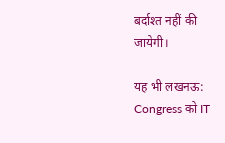बर्दाश्त नहीं की जायेगी।

यह भी लखनऊ: Congress को IT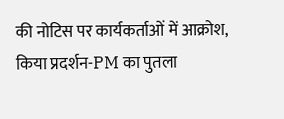की नोटिस पर कार्यकर्ताओं में आक्रोश, किया प्रदर्शन-PM का पुतला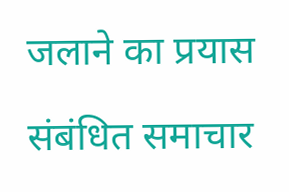जलाने का प्रयास

संबंधित समाचार